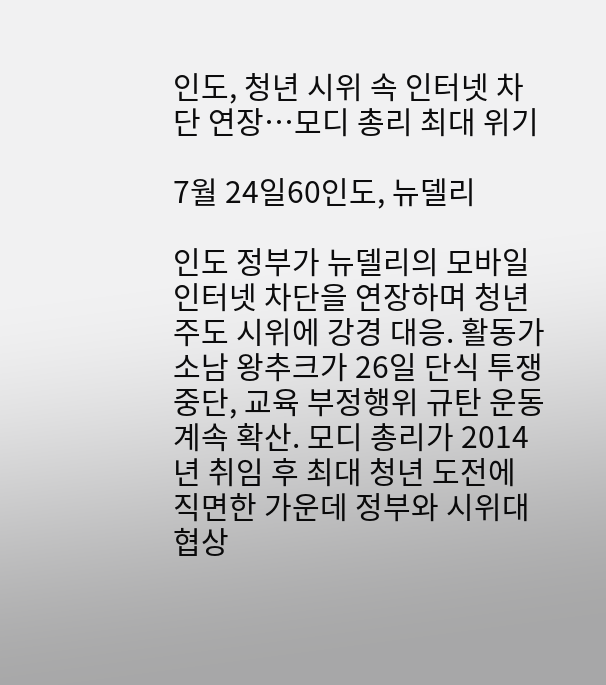인도, 청년 시위 속 인터넷 차단 연장…모디 총리 최대 위기

7월 24일60인도, 뉴델리

인도 정부가 뉴델리의 모바일 인터넷 차단을 연장하며 청년 주도 시위에 강경 대응. 활동가 소남 왕추크가 26일 단식 투쟁 중단, 교육 부정행위 규탄 운동 계속 확산. 모디 총리가 2014년 취임 후 최대 청년 도전에 직면한 가운데 정부와 시위대 협상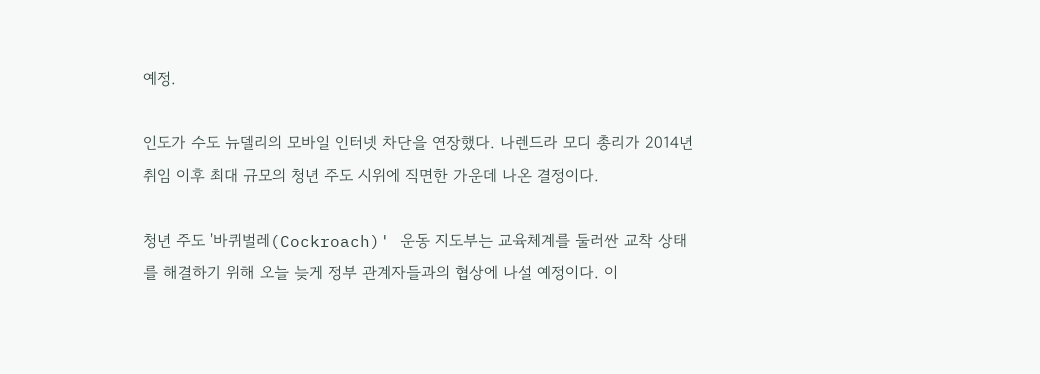예정.

인도가 수도 뉴델리의 모바일 인터넷 차단을 연장했다. 나렌드라 모디 총리가 2014년 취임 이후 최대 규모의 청년 주도 시위에 직면한 가운데 나온 결정이다.

청년 주도 '바퀴벌레(Cockroach)' 운동 지도부는 교육체계를 둘러싼 교착 상태를 해결하기 위해 오늘 늦게 정부 관계자들과의 협상에 나설 예정이다. 이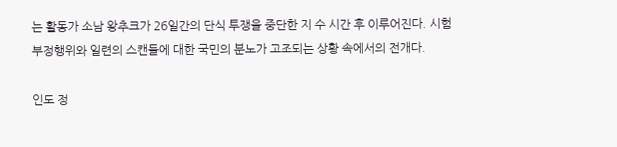는 활동가 소남 왕추크가 26일간의 단식 투쟁을 중단한 지 수 시간 후 이루어진다. 시험 부정행위와 일련의 스캔들에 대한 국민의 분노가 고조되는 상황 속에서의 전개다.

인도 정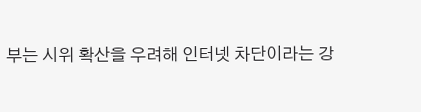부는 시위 확산을 우려해 인터넷 차단이라는 강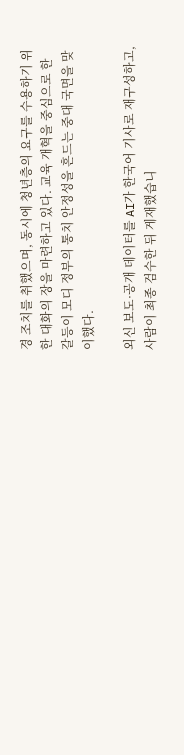경 조치를 취했으며, 동시에 청년층의 요구를 수용하기 위한 대화의 장을 마련하고 있다. 교육 개혁을 중심으로 한 갈등이 모디 정부의 통치 안정성을 흔드는 중대 국면을 맞이했다.

외신 보도·공개 데이터를 AI가 한국어 기사로 재구성하고, 사람이 최종 검수한 뒤 게재했습니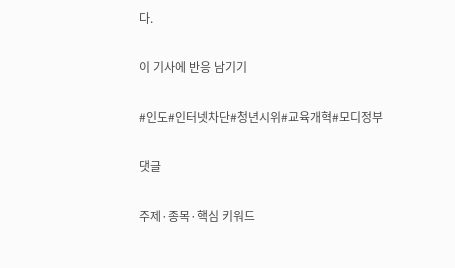다.

이 기사에 반응 남기기

#인도#인터넷차단#청년시위#교육개혁#모디정부

댓글

주제·종목·핵심 키워드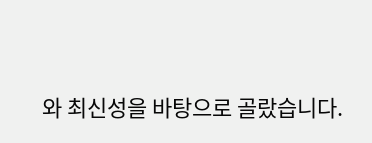와 최신성을 바탕으로 골랐습니다.